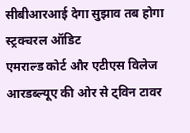सीबीआरआई देगा सुझाव तब होगा स्ट्रक्चरल ऑडिट
एमराल्ड कोर्ट और एटीएस विलेज आरडब्ल्यूए की ओर से ट्विन टावर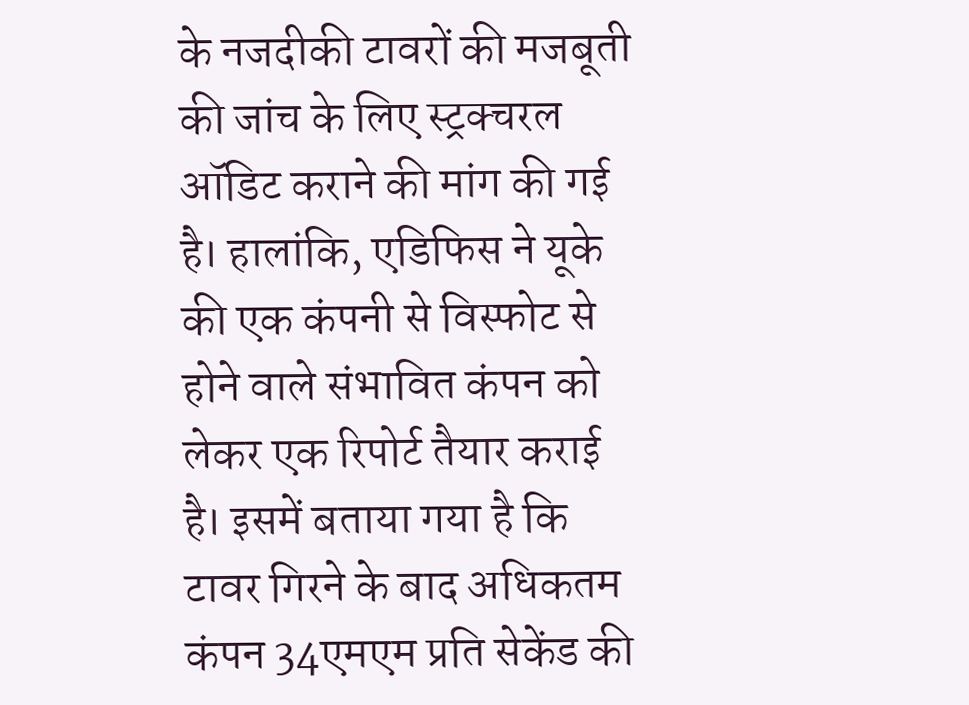के नजदीकी टावरों की मजबूती की जांच के लिए स्ट्रक्चरल ऑडिट कराने की मांग की गई है। हालांकि, एडिफिस ने यूके की एक कंपनी से विस्फोट से होने वाले संभावित कंपन को लेकर एक रिपोर्ट तैयार कराई है। इसमें बताया गया है कि टावर गिरने के बाद अधिकतम कंपन 34एमएम प्रति सेकेंड की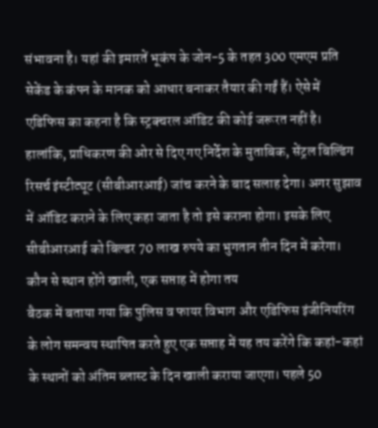संभावना है। यहां की इमारतें भूकंप के जोन-5 के तहत 300 एमएम प्रति सेकेंड के कंपन के मानक को आधार बनाकर तैयार की गईं हैं। ऐसे में एडिफिस का कहना है कि स्ट्रक्चरल ऑडिट की कोई जरूरत नहीं है। हालांकि, प्राधिकरण की ओर से दिए गए निर्देश के मुताबिक, सेंट्रल बिल्डिंग रिसर्च इंस्टीट्यूट (सीबीआरआई) जांच करने के बाद सलाह देगा। अगर सुझाव में ऑडिट कराने के लिए कहा जाता है तो इसे कराना होगा। इसके लिए सीबीआरआई को बिल्डर 70 लाख रुपये का भुगतान तीन दिन में करेगा।
कौन से स्थान होंगे खाली, एक सप्ताह में होगा तय
बैठक में बताया गया कि पुलिस व फायर विभाग और एडिफिस इंजीनियरिंग के लोग समन्वय स्थापित करते हुए एक सप्ताह में यह तय करेंगे कि कहां-कहां के स्थानों को अंतिम ब्लास्ट के दिन खाली कराया जाएगा। पहले 50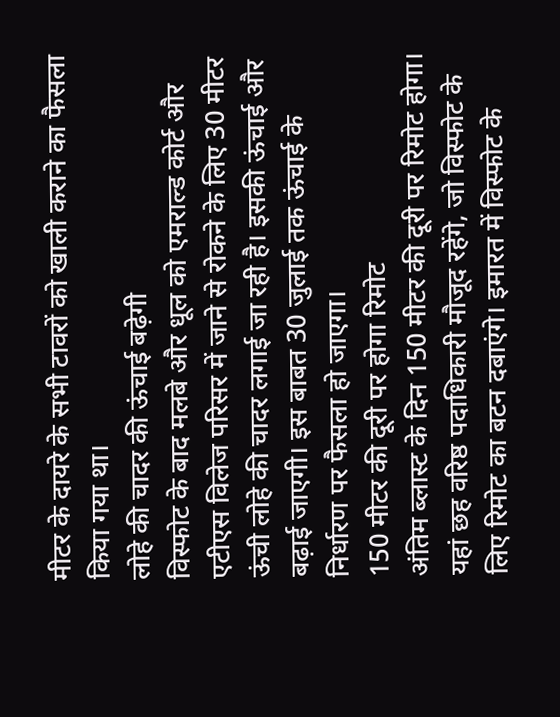मीटर के दायरे के सभी टावरों को खाली कराने का फैसला किया गया था।
लोहे की चादर की ऊंचाई बढ़ेगी
विस्फोट के बाद मलबे और धूल को एमराल्ड कोर्ट और एटीएस विलेज परिसर में जाने से रोकने के लिए 30 मीटर ऊंची लोहे की चादर लगाई जा रही है। इसकी ऊंचाई और बढ़ाई जाएगी। इस बाबत 30 जुलाई तक ऊंचाई के निर्धारण पर फैसला हो जाएगा।
150 मीटर की दूरी पर होगा रिमोट
अंतिम ब्लास्ट के दिन 150 मीटर की दूरी पर रिमोट होगा। यहां छह वरिष्ठ पदाधिकारी मौजूद रहेंगे, जो विस्फोट के लिए रिमोट का बटन दबाएंगे। इमारत में विस्फोट के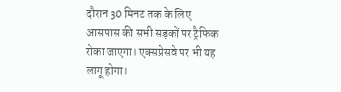दौरान 30 मिनट तक के लिए आसपास की सभी सड़कों पर ट्रैफिक रोका जाएगा। एक्सप्रेसवे पर भी यह लागू होगा।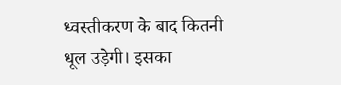ध्वस्तीकरण के बाद कितनी धूल उड़ेगी। इसका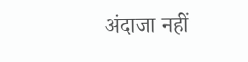अंदाजा नहीं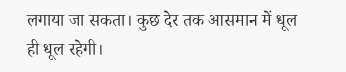लगाया जा सकता। कुछ देर तक आसमान में धूल ही धूल रहेगी।